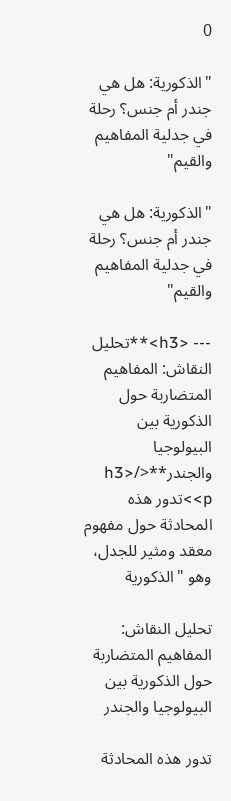0

"الذكورية: هل هي جندر أم جنس؟ رحلة في جدلية المفاهيم والقيم"

"الذكورية: هل هي جندر أم جنس؟ رحلة في جدلية المفاهيم والقيم"

--- <h3>**تحليل النقاش: المفاهيم المتضاربة حول الذكورية بين البيولوجيا والجندر**</h3> <p>تدور هذه المحادثة حول مفهوم معقد ومثير للجدل، وهو "الذكورية

تحليل النقاش: المفاهيم المتضاربة حول الذكورية بين البيولوجيا والجندر

تدور هذه المحادثة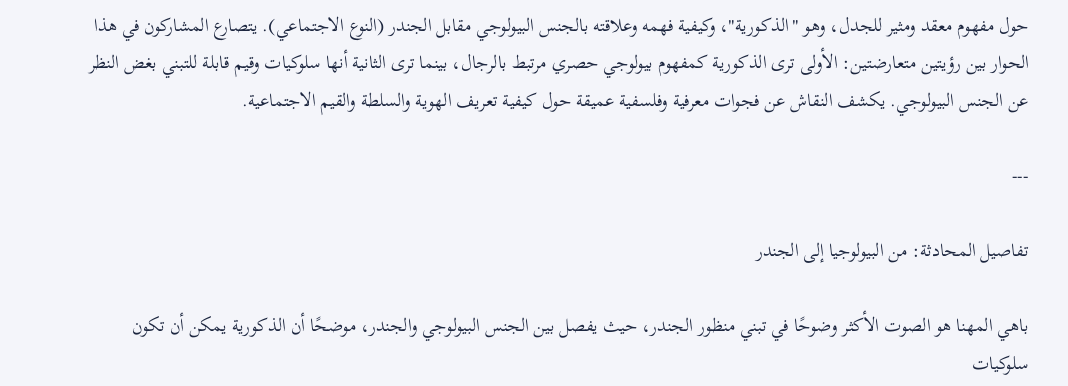حول مفهوم معقد ومثير للجدل، وهو "الذكورية"، وكيفية فهمه وعلاقته بالجنس البيولوجي مقابل الجندر (النوع الاجتماعي). يتصارع المشاركون في هذا الحوار بين رؤيتين متعارضتين: الأولى ترى الذكورية كمفهوم بيولوجي حصري مرتبط بالرجال، بينما ترى الثانية أنها سلوكيات وقيم قابلة للتبني بغض النظر عن الجنس البيولوجي. يكشف النقاش عن فجوات معرفية وفلسفية عميقة حول كيفية تعريف الهوية والسلطة والقيم الاجتماعية.

---

تفاصيل المحادثة: من البيولوجيا إلى الجندر

باهي المهنا هو الصوت الأكثر وضوحًا في تبني منظور الجندر، حيث يفصل بين الجنس البيولوجي والجندر، موضحًا أن الذكورية يمكن أن تكون سلوكيات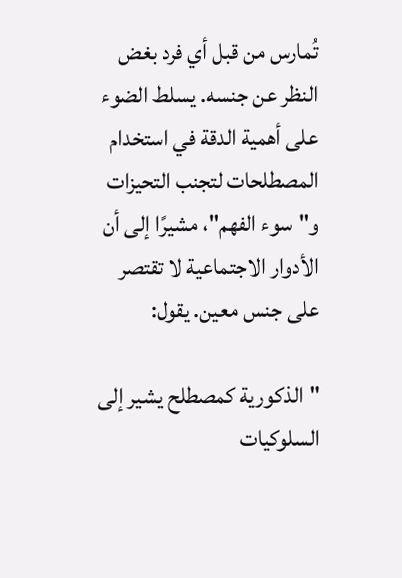تُمارس من قبل أي فرد بغض النظر عن جنسه. يسلط الضوء على أهمية الدقة في استخدام المصطلحات لتجنب التحيزات و"سوء الفهم"، مشيرًا إلى أن الأدوار الاجتماعية لا تقتصر على جنس معين. يقول:

"الذكورية كمصطلح يشير إلى السلوكيات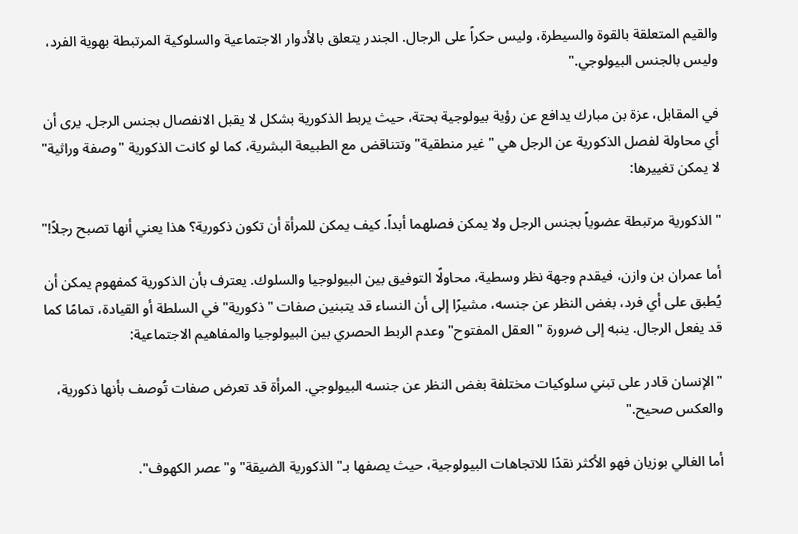والقيم المتعلقة بالقوة والسيطرة، وليس حكراً على الرجال. الجندر يتعلق بالأدوار الاجتماعية والسلوكية المرتبطة بهوية الفرد، وليس بالجنس البيولوجي."

في المقابل، عزة بن مبارك يدافع عن رؤية بيولوجية بحتة، حيث يربط الذكورية بشكل لا يقبل الانفصال بجنس الرجل. يرى أن أي محاولة لفصل الذكورية عن الرجل هي "غير منطقية" وتتناقض مع الطبيعة البشرية، كما لو كانت الذكورية "وصفة وراثية" لا يمكن تغييرها:

"الذكورية مرتبطة عضوياً بجنس الرجل ولا يمكن فصلهما أبداً. كيف يمكن للمرأة أن تكون ذكورية؟ هذا يعني أنها تصبح رجلاً!"

أما عمران بن وازن، فيقدم وجهة نظر وسطية، محاولًا التوفيق بين البيولوجيا والسلوك. يعترف بأن الذكورية كمفهوم يمكن أن يُطبق على أي فرد، بغض النظر عن جنسه، مشيرًا إلى أن النساء قد يتبنين صفات "ذكورية" في السلطة أو القيادة، تمامًا كما قد يفعل الرجال. ينبه إلى ضرورة "العقل المفتوح" وعدم الربط الحصري بين البيولوجيا والمفاهيم الاجتماعية:

"الإنسان قادر على تبني سلوكيات مختلفة بغض النظر عن جنسه البيولوجي. المرأة قد تعرض صفات تُوصف بأنها ذكورية، والعكس صحيح."

أما الغالي بوزيان فهو الأكثر نقدًا للاتجاهات البيولوجية، حيث يصفها بـ"الذكورية الضيقة" و"عصر الكهوف".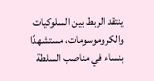ينتقد الربط بين السلوكيات والكروموسومات، مستشهدًا بنساء في مناصب السلطة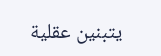يتبنين عقلية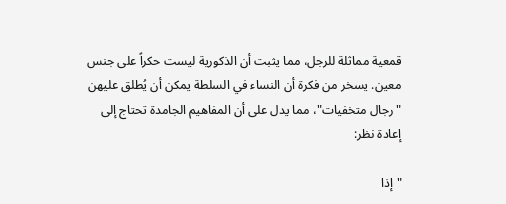قمعية مماثلة للرجل، مما يثبت أن الذكورية ليست حكراً على جنس معين. يسخر من فكرة أن النساء في السلطة يمكن أن يُطلق عليهن "رجال متخفيات"، مما يدل على أن المفاهيم الجامدة تحتاج إلى إعادة نظر:

"إذا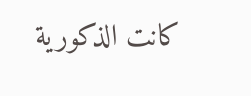كانت الذكورية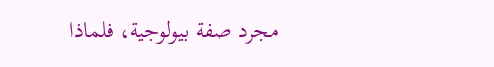مجرد صفة بيولوجية، فلماذا